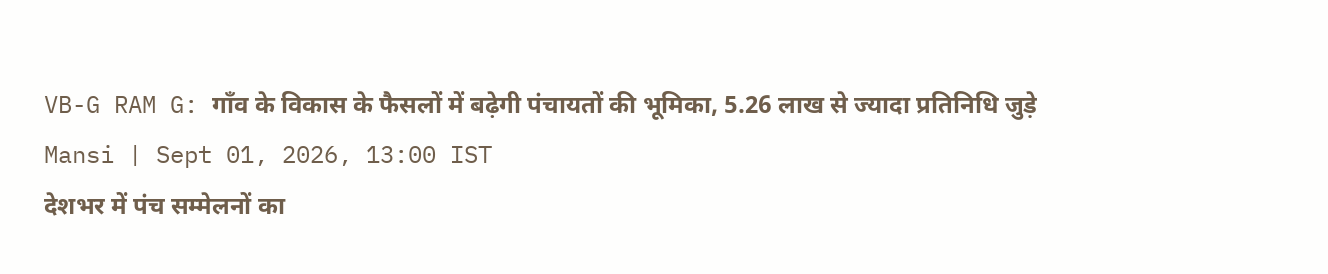VB-G RAM G: गाँव के विकास के फैसलों में बढ़ेगी पंचायतों की भूमिका, 5.26 लाख से ज्यादा प्रतिनिधि जुड़े
Mansi | Sept 01, 2026, 13:00 IST
देशभर में पंच सम्मेलनों का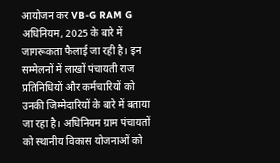आयोजन कर VB-G RAM G अधिनियम, 2025 के बारे में जागरूकता फैलाई जा रही है। इन सम्मेलनों में लाखों पंचायती राज प्रतिनिधियों और कर्मचारियों को उनकी जिम्मेदारियों के बारे में बताया जा रहा है। अधिनियम ग्राम पंचायतों को स्थानीय विकास योजनाओं को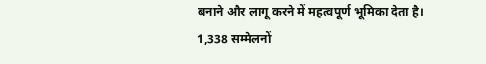बनाने और लागू करने में महत्वपूर्ण भूमिका देता है।
1,338 सम्मेलनों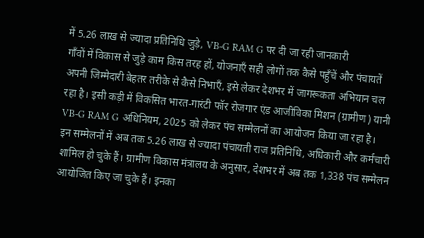में 5.26 लाख से ज्यादा प्रतिनिधि जुड़े, VB-G RAM G पर दी जा रही जानकारी
गाँवों में विकास से जुड़े काम किस तरह हों, योजनाएँ सही लोगों तक कैसे पहुँचें और पंचायतें अपनी जिम्मेदारी बेहतर तरीके से कैसे निभाएँ, इसे लेकर देशभर में जागरूकता अभियान चल रहा है। इसी कड़ी में विकसित भारत-गारंटी फॉर रोजगार एंड आजीविका मिशन (ग्रामीण) यानी VB-G RAM G अधिनियम, 2025 को लेकर पंच सम्मेलनों का आयोजन किया जा रहा है।
इन सम्मेलनों में अब तक 5.26 लाख से ज्यादा पंचायती राज प्रतिनिधि, अधिकारी और कर्मचारी शामिल हो चुके हैं। ग्रामीण विकास मंत्रालय के अनुसार, देशभर में अब तक 1,338 पंच सम्मेलन आयोजित किए जा चुके हैं। इनका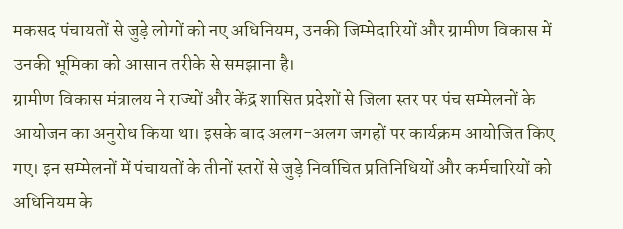मकसद पंचायतों से जुड़े लोगों को नए अधिनियम, उनकी जिम्मेदारियों और ग्रामीण विकास में उनकी भूमिका को आसान तरीके से समझाना है।
ग्रामीण विकास मंत्रालय ने राज्यों और केंद्र शासित प्रदेशों से जिला स्तर पर पंच सम्मेलनों के आयोजन का अनुरोध किया था। इसके बाद अलग-अलग जगहों पर कार्यक्रम आयोजित किए गए। इन सम्मेलनों में पंचायतों के तीनों स्तरों से जुड़े निर्वाचित प्रतिनिधियों और कर्मचारियों को अधिनियम के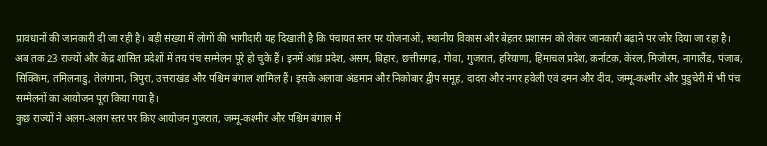प्रावधानों की जानकारी दी जा रही है। बड़ी संख्या में लोगों की भागीदारी यह दिखाती है कि पंचायत स्तर पर योजनाओं, स्थानीय विकास और बेहतर प्रशासन को लेकर जानकारी बढ़ाने पर जोर दिया जा रहा है।
अब तक 23 राज्यों और केंद्र शासित प्रदेशों में तय पंच सम्मेलन पूरे हो चुके हैं। इनमें आंध्र प्रदेश, असम, बिहार, छत्तीसगढ़, गोवा, गुजरात, हरियाणा, हिमाचल प्रदेश, कर्नाटक, केरल, मिजोरम, नागालैंड, पंजाब, सिक्किम, तमिलनाडु, तेलंगाना, त्रिपुरा, उत्तराखंड और पश्चिम बंगाल शामिल हैं। इसके अलावा अंडमान और निकोबार द्वीप समूह, दादरा और नगर हवेली एवं दमन और दीव, जम्मू-कश्मीर और पुडुचेरी में भी पंच सम्मेलनों का आयोजन पूरा किया गया है।
कुछ राज्यों ने अलग-अलग स्तर पर किए आयोजन गुजरात, जम्मू-कश्मीर और पश्चिम बंगाल में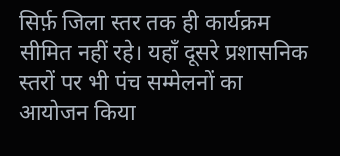सिर्फ़ जिला स्तर तक ही कार्यक्रम सीमित नहीं रहे। यहाँ दूसरे प्रशासनिक स्तरों पर भी पंच सम्मेलनों का आयोजन किया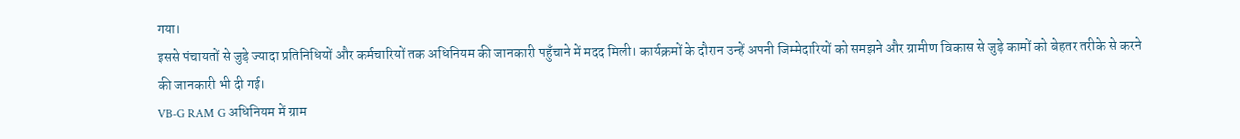गया।
इससे पंचायतों से जुड़े ज्यादा प्रतिनिधियों और कर्मचारियों तक अधिनियम की जानकारी पहुँचाने में मदद मिली। कार्यक्रमों के दौरान उन्हें अपनी जिम्मेदारियों को समझने और ग्रामीण विकास से जुड़े कामों को बेहतर तरीके से करने की जानकारी भी दी गई।
VB-G RAM G अधिनियम में ग्राम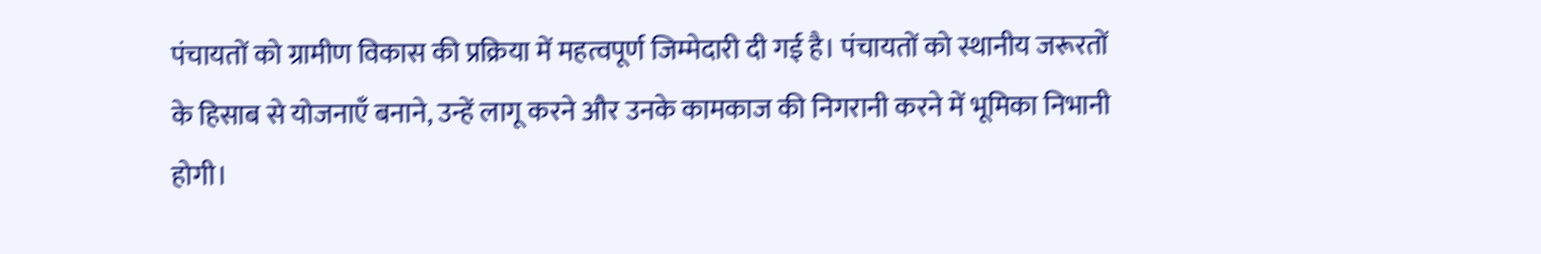पंचायतों को ग्रामीण विकास की प्रक्रिया में महत्वपूर्ण जिम्मेदारी दी गई है। पंचायतों को स्थानीय जरूरतों के हिसाब से योजनाएँ बनाने, उन्हें लागू करने और उनके कामकाज की निगरानी करने में भूमिका निभानी होगी।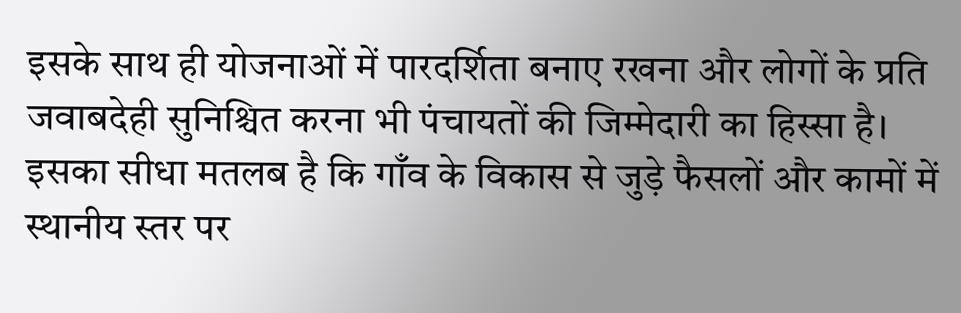इसके साथ ही योजनाओं में पारदर्शिता बनाए रखना और लोगों के प्रति जवाबदेही सुनिश्चित करना भी पंचायतों की जिम्मेदारी का हिस्सा है। इसका सीधा मतलब है कि गाँव के विकास से जुड़े फैसलों और कामों में स्थानीय स्तर पर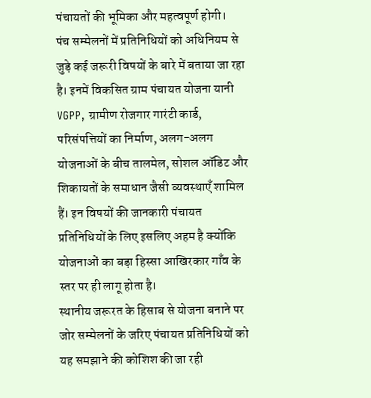पंचायतों की भूमिका और महत्वपूर्ण होगी।
पंच सम्मेलनों में प्रतिनिधियों को अधिनियम से जुड़े कई जरूरी विषयों के बारे में बताया जा रहा है। इनमें विकसित ग्राम पंचायत योजना यानी VGPP, ग्रामीण रोजगार गारंटी कार्ड, परिसंपत्तियों का निर्माण, अलग-अलग योजनाओं के बीच तालमेल, सोशल ऑडिट और शिकायतों के समाधान जैसी व्यवस्थाएँ शामिल हैं। इन विषयों की जानकारी पंचायत प्रतिनिधियों के लिए इसलिए अहम है क्योंकि योजनाओं का बड़ा हिस्सा आखिरकार गाँव के स्तर पर ही लागू होता है।
स्थानीय जरूरत के हिसाब से योजना बनाने पर जोर सम्मेलनों के जरिए पंचायत प्रतिनिधियों को यह समझाने की कोशिश की जा रही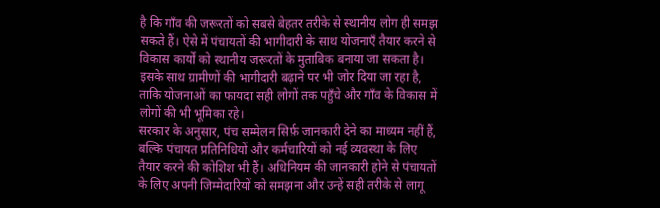है कि गाँव की जरूरतों को सबसे बेहतर तरीके से स्थानीय लोग ही समझ सकते हैं। ऐसे में पंचायतों की भागीदारी के साथ योजनाएँ तैयार करने से विकास कार्यों को स्थानीय जरूरतों के मुताबिक बनाया जा सकता है। इसके साथ ग्रामीणों की भागीदारी बढ़ाने पर भी जोर दिया जा रहा है, ताकि योजनाओं का फायदा सही लोगों तक पहुँचे और गाँव के विकास में लोगों की भी भूमिका रहे।
सरकार के अनुसार, पंच सम्मेलन सिर्फ़ जानकारी देने का माध्यम नहीं हैं, बल्कि पंचायत प्रतिनिधियों और कर्मचारियों को नई व्यवस्था के लिए तैयार करने की कोशिश भी हैं। अधिनियम की जानकारी होने से पंचायतों के लिए अपनी जिम्मेदारियों को समझना और उन्हें सही तरीके से लागू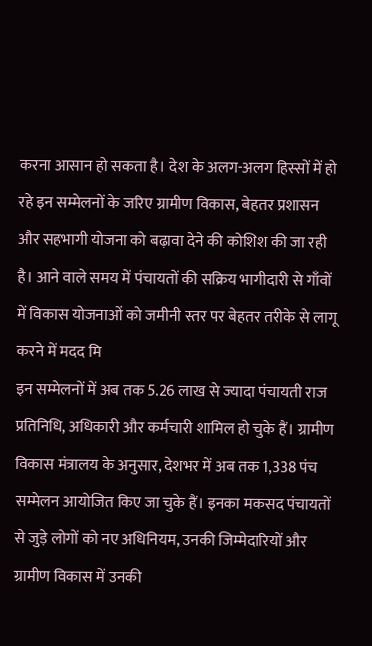करना आसान हो सकता है। देश के अलग-अलग हिस्सों में हो रहे इन सम्मेलनों के जरिए ग्रामीण विकास, बेहतर प्रशासन और सहभागी योजना को बढ़ावा देने की कोशिश की जा रही है। आने वाले समय में पंचायतों की सक्रिय भागीदारी से गाँवों में विकास योजनाओं को जमीनी स्तर पर बेहतर तरीके से लागू करने में मदद मि
इन सम्मेलनों में अब तक 5.26 लाख से ज्यादा पंचायती राज प्रतिनिधि, अधिकारी और कर्मचारी शामिल हो चुके हैं। ग्रामीण विकास मंत्रालय के अनुसार, देशभर में अब तक 1,338 पंच सम्मेलन आयोजित किए जा चुके हैं। इनका मकसद पंचायतों से जुड़े लोगों को नए अधिनियम, उनकी जिम्मेदारियों और ग्रामीण विकास में उनकी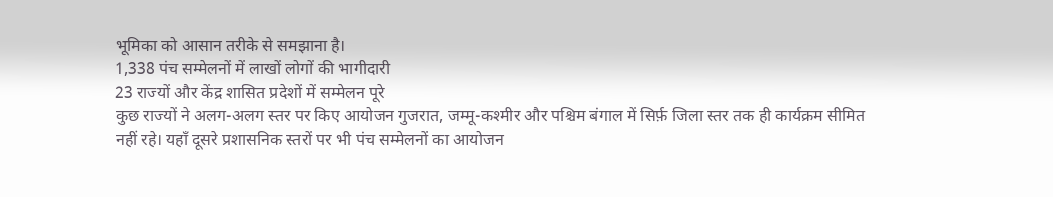भूमिका को आसान तरीके से समझाना है।
1,338 पंच सम्मेलनों में लाखों लोगों की भागीदारी
23 राज्यों और केंद्र शासित प्रदेशों में सम्मेलन पूरे
कुछ राज्यों ने अलग-अलग स्तर पर किए आयोजन गुजरात, जम्मू-कश्मीर और पश्चिम बंगाल में सिर्फ़ जिला स्तर तक ही कार्यक्रम सीमित नहीं रहे। यहाँ दूसरे प्रशासनिक स्तरों पर भी पंच सम्मेलनों का आयोजन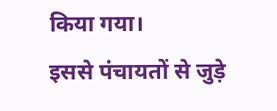किया गया।
इससे पंचायतों से जुड़े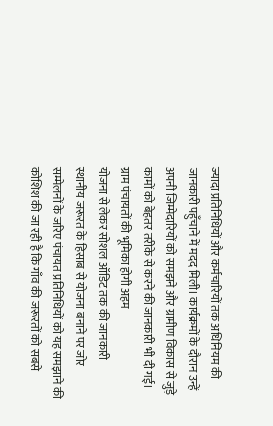ज्यादा प्रतिनिधियों और कर्मचारियों तक अधिनियम की जानकारी पहुँचाने में मदद मिली। कार्यक्रमों के दौरान उन्हें अपनी जिम्मेदारियों को समझने और ग्रामीण विकास से जुड़े कामों को बेहतर तरीके से करने की जानकारी भी दी गई।
ग्राम पंचायतों की भूमिका होगी अहम
योजना से लेकर सोशल ऑडिट तक की जानकारी
स्थानीय जरूरत के हिसाब से योजना बनाने पर जोर सम्मेलनों के जरिए पंचायत प्रतिनिधियों को यह समझाने की कोशिश की जा रही है कि गाँव की जरूरतों को सबसे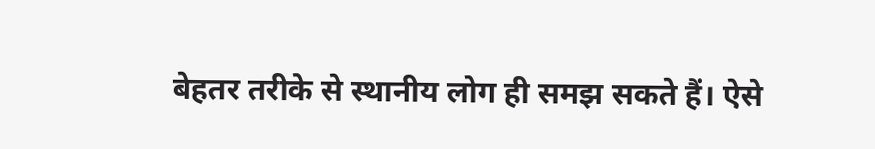बेहतर तरीके से स्थानीय लोग ही समझ सकते हैं। ऐसे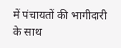में पंचायतों की भागीदारी के साथ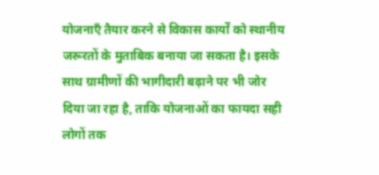योजनाएँ तैयार करने से विकास कार्यों को स्थानीय जरूरतों के मुताबिक बनाया जा सकता है। इसके साथ ग्रामीणों की भागीदारी बढ़ाने पर भी जोर दिया जा रहा है, ताकि योजनाओं का फायदा सही लोगों तक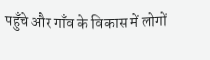पहुँचे और गाँव के विकास में लोगों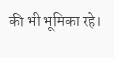की भी भूमिका रहे।